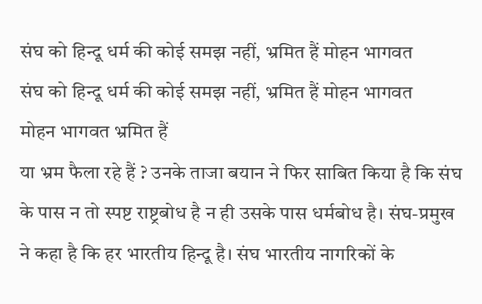संघ को हिन्दू धर्म की कोई समझ नहीं, भ्रमित हैं मोहन भागवत
संघ को हिन्दू धर्म की कोई समझ नहीं, भ्रमित हैं मोहन भागवत
मोहन भागवत भ्रमित हैं
या भ्रम फैला रहे हैं ? उनके ताजा बयान ने फिर साबित किया है कि संघ के पास न तो स्पष्ट राष्ट्रबोध है न ही उसके पास धर्मबोध है। संघ-प्रमुख ने कहा है कि हर भारतीय हिन्दू है। संघ भारतीय नागरिकों के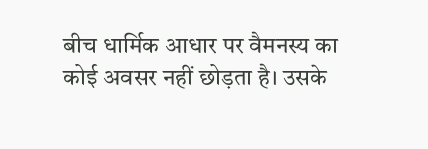बीच धार्मिक आधार पर वैमनस्य का कोई अवसर नहीं छोड़ता है। उसके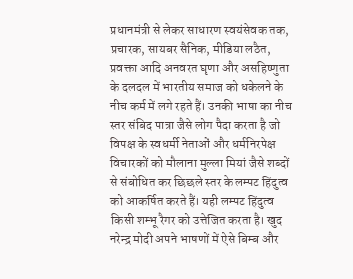प्रधानमंत्री से लेकर साधारण स्वयंसेवक तक, प्रचारक, सायबर सैनिक, मीडिया लठैत, प्रवक्ता आदि अनवरत घृणा और असहिष्णुता के दलदल में भारतीय समाज को धकेलने के नीच कर्म में लगे रहते हैं। उनकी भाषा का नीच स्तर संबिद पात्रा जैसे लोग पैदा करता है जो विपक्ष के स्वधर्मी नेताओं और धर्मनिरपेक्ष विचारकों को मौलाना मुल्ला मियां जैसे शब्दों से संबोधित कर छिछले स्तर के लम्पट हिंदुत्व को आकर्षित करते हैं। यही लम्पट हिंदुत्व किसी शम्भू रैगर को उत्तेजित करता है। खुद नरेन्द्र मोदी अपने भाषणों में ऐसे बिम्ब और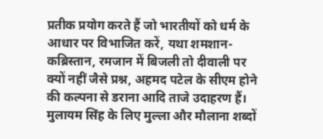प्रतीक प्रयोग करते हैं जो भारतीयों को धर्म के आधार पर विभाजित करें, यथा शमशान-कब्रिस्तान, रमजान में बिजली तो दीवाली पर क्यों नहीं जैसे प्रश्न, अहमद पटेल के सीएम होने की कल्पना से डराना आदि ताजे उदाहरण हैं। मुलायम सिंह के लिए मुल्ला और मौलाना शब्दों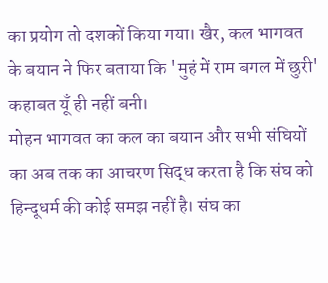का प्रयोग तो दशकों किया गया। खैर, कल भागवत के बयान ने फिर बताया कि 'मुहं में राम बगल में छुरी' कहाबत यूँ ही नहीं बनी।
मोहन भागवत का कल का बयान और सभी संघियों का अब तक का आचरण सिद्ध करता है कि संघ को हिन्दूधर्म की कोई समझ नहीं है। संघ का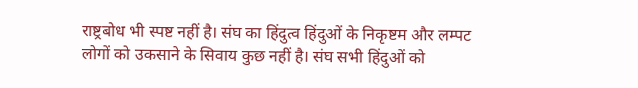राष्ट्रबोध भी स्पष्ट नहीं है। संघ का हिंदुत्व हिंदुओं के निकृष्टम और लम्पट लोगों को उकसाने के सिवाय कुछ नहीं है। संघ सभी हिंदुओं को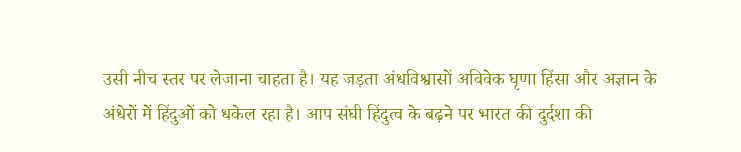उसी नीच स्तर पर लेजाना चाहता है। यह जड़ता अंधविश्वासों अविवेक घृणा हिंसा और अज्ञान के अंधेरों में हिंदुओं को धकेल रहा है। आप संघी हिंदुत्व के बढ़ने पर भारत की दुर्दशा की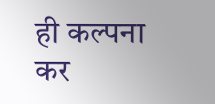ही कल्पना कर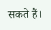सकते हैं।